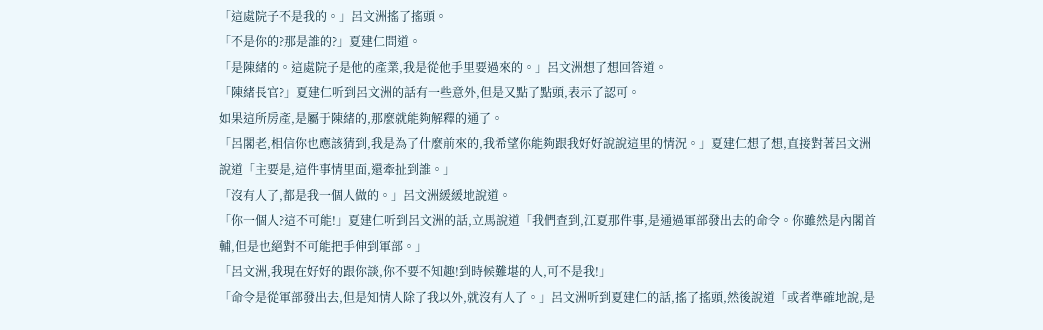「這處院子不是我的。」呂文洲搖了搖頭。
「不是你的?那是誰的?」夏建仁問道。
「是陳緒的。這處院子是他的產業,我是從他手里要過來的。」呂文洲想了想回答道。
「陳緒長官?」夏建仁听到呂文洲的話有一些意外,但是又點了點頭,表示了認可。
如果這所房產,是屬于陳緒的,那麼就能夠解釋的通了。
「呂閣老,相信你也應該猜到,我是為了什麼前來的,我希望你能夠跟我好好說說這里的情況。」夏建仁想了想,直接對著呂文洲說道「主要是,這件事情里面,還牽扯到誰。」
「沒有人了,都是我一個人做的。」呂文洲緩緩地說道。
「你一個人?這不可能!」夏建仁听到呂文洲的話,立馬說道「我們查到,江夏那件事,是通過軍部發出去的命令。你雖然是內閣首輔,但是也絕對不可能把手伸到軍部。」
「呂文洲,我現在好好的跟你談,你不要不知趣!到時候難堪的人,可不是我!」
「命令是從軍部發出去,但是知情人除了我以外,就沒有人了。」呂文洲听到夏建仁的話,搖了搖頭,然後說道「或者準確地說,是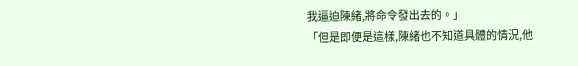我逼迫陳緒,將命令發出去的。」
「但是即便是這樣,陳緒也不知道具體的情況,他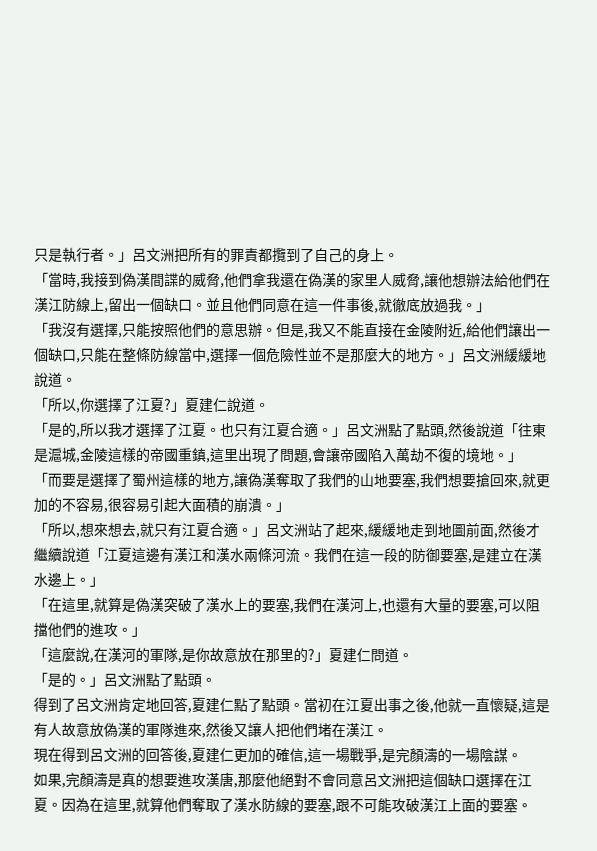只是執行者。」呂文洲把所有的罪責都攬到了自己的身上。
「當時,我接到偽漢間諜的威脅,他們拿我還在偽漢的家里人威脅,讓他想辦法給他們在漢江防線上,留出一個缺口。並且他們同意在這一件事後,就徹底放過我。」
「我沒有選擇,只能按照他們的意思辦。但是,我又不能直接在金陵附近,給他們讓出一個缺口,只能在整條防線當中,選擇一個危險性並不是那麼大的地方。」呂文洲緩緩地說道。
「所以,你選擇了江夏?」夏建仁說道。
「是的,所以我才選擇了江夏。也只有江夏合適。」呂文洲點了點頭,然後說道「往東是滬城,金陵這樣的帝國重鎮,這里出現了問題,會讓帝國陷入萬劫不復的境地。」
「而要是選擇了蜀州這樣的地方,讓偽漢奪取了我們的山地要塞,我們想要搶回來,就更加的不容易,很容易引起大面積的崩潰。」
「所以,想來想去,就只有江夏合適。」呂文洲站了起來,緩緩地走到地圖前面,然後才繼續說道「江夏這邊有漢江和漢水兩條河流。我們在這一段的防御要塞,是建立在漢水邊上。」
「在這里,就算是偽漢突破了漢水上的要塞,我們在漢河上,也還有大量的要塞,可以阻擋他們的進攻。」
「這麼說,在漢河的軍隊,是你故意放在那里的?」夏建仁問道。
「是的。」呂文洲點了點頭。
得到了呂文洲肯定地回答,夏建仁點了點頭。當初在江夏出事之後,他就一直懷疑,這是有人故意放偽漢的軍隊進來,然後又讓人把他們堵在漢江。
現在得到呂文洲的回答後,夏建仁更加的確信,這一場戰爭,是完顏濤的一場陰謀。
如果,完顏濤是真的想要進攻漢唐,那麼他絕對不會同意呂文洲把這個缺口選擇在江夏。因為在這里,就算他們奪取了漢水防線的要塞,跟不可能攻破漢江上面的要塞。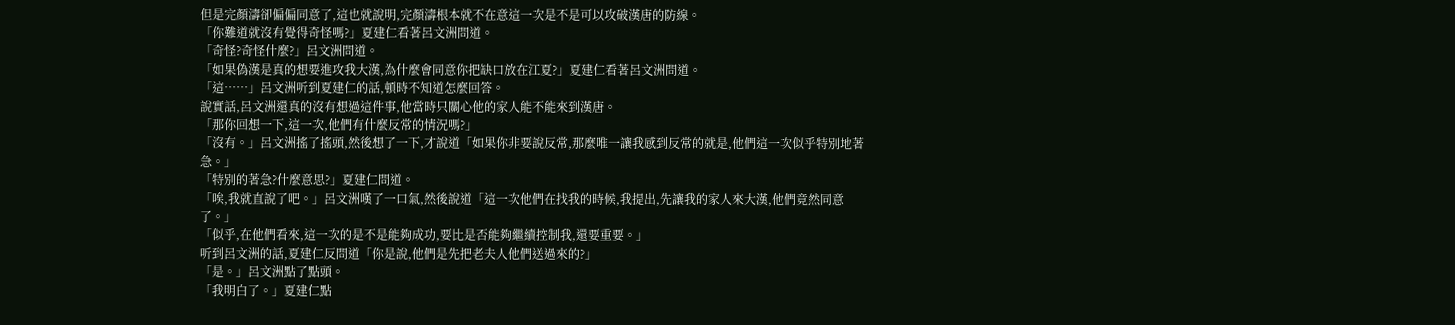但是完顏濤卻偏偏同意了,這也就說明,完顏濤根本就不在意這一次是不是可以攻破漢唐的防線。
「你難道就沒有覺得奇怪嗎?」夏建仁看著呂文洲問道。
「奇怪?奇怪什麼?」呂文洲問道。
「如果偽漢是真的想要進攻我大漢,為什麼會同意你把缺口放在江夏?」夏建仁看著呂文洲問道。
「這……」呂文洲听到夏建仁的話,頓時不知道怎麼回答。
說實話,呂文洲還真的沒有想過這件事,他當時只關心他的家人能不能來到漢唐。
「那你回想一下,這一次,他們有什麼反常的情況嗎?」
「沒有。」呂文洲搖了搖頭,然後想了一下,才說道「如果你非要說反常,那麼唯一讓我感到反常的就是,他們這一次似乎特別地著急。」
「特別的著急?什麼意思?」夏建仁問道。
「唉,我就直說了吧。」呂文洲嘆了一口氣,然後說道「這一次他們在找我的時候,我提出,先讓我的家人來大漢,他們竟然同意了。」
「似乎,在他們看來,這一次的是不是能夠成功,要比是否能夠繼續控制我,還要重要。」
听到呂文洲的話,夏建仁反問道「你是說,他們是先把老夫人他們送過來的?」
「是。」呂文洲點了點頭。
「我明白了。」夏建仁點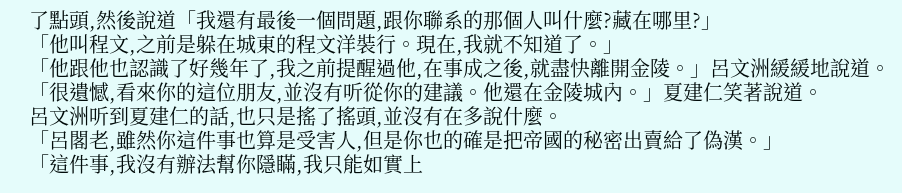了點頭,然後說道「我還有最後一個問題,跟你聯系的那個人叫什麼?藏在哪里?」
「他叫程文,之前是躲在城東的程文洋裝行。現在,我就不知道了。」
「他跟他也認識了好幾年了,我之前提醒過他,在事成之後,就盡快離開金陵。」呂文洲緩緩地說道。
「很遺憾,看來你的這位朋友,並沒有听從你的建議。他還在金陵城內。」夏建仁笑著說道。
呂文洲听到夏建仁的話,也只是搖了搖頭,並沒有在多說什麼。
「呂閣老,雖然你這件事也算是受害人,但是你也的確是把帝國的秘密出賣給了偽漢。」
「這件事,我沒有辦法幫你隱瞞,我只能如實上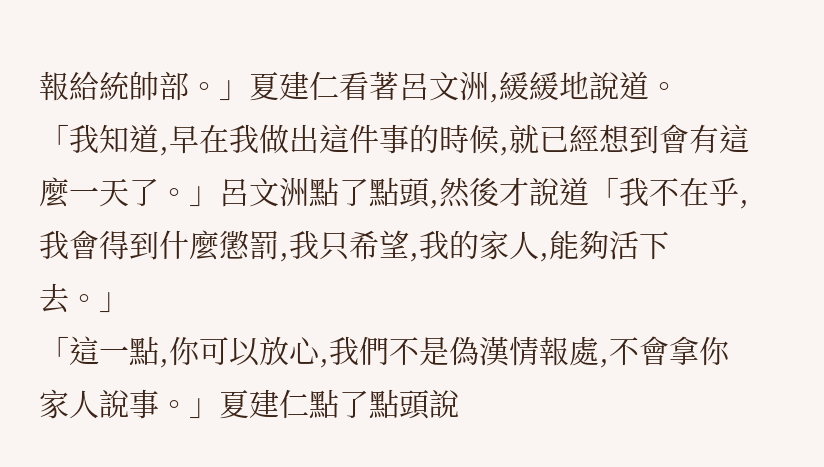報給統帥部。」夏建仁看著呂文洲,緩緩地說道。
「我知道,早在我做出這件事的時候,就已經想到會有這麼一天了。」呂文洲點了點頭,然後才說道「我不在乎,我會得到什麼懲罰,我只希望,我的家人,能夠活下去。」
「這一點,你可以放心,我們不是偽漢情報處,不會拿你家人說事。」夏建仁點了點頭說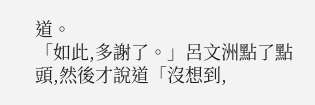道。
「如此,多謝了。」呂文洲點了點頭,然後才說道「沒想到,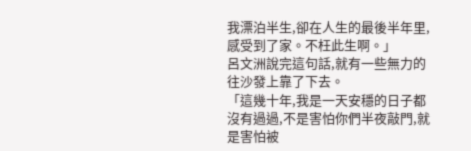我漂泊半生,卻在人生的最後半年里,感受到了家。不枉此生啊。」
呂文洲說完這句話,就有一些無力的往沙發上靠了下去。
「這幾十年,我是一天安穩的日子都沒有過過,不是害怕你們半夜敲門,就是害怕被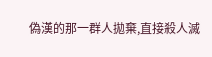偽漢的那一群人拋棄,直接殺人滅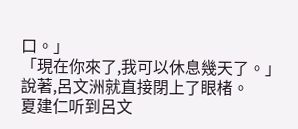口。」
「現在你來了,我可以休息幾天了。」說著,呂文洲就直接閉上了眼楮。
夏建仁听到呂文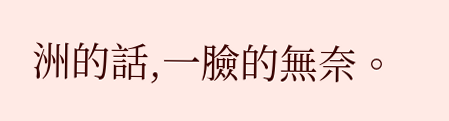洲的話,一臉的無奈。